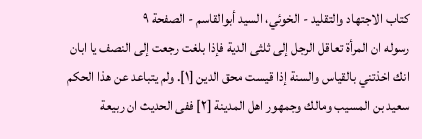كتاب الاجتهاد والتقليد - الخوئي، السيد أبوالقاسم - الصفحة ٩
رسوله ان المرأة تعاقل الرجل إلى ثلثى الدية فإذا بلغت رجعت إلى النصف يا ابان انك اخذتني بالقياس والسنة إذا قيست محق الدين [١]. ولم يتباعد عن هذا الحكم سعيد بن المسيب ومالك وجمهور اهل المدينة [٢] ففى الحديث ان ربيعة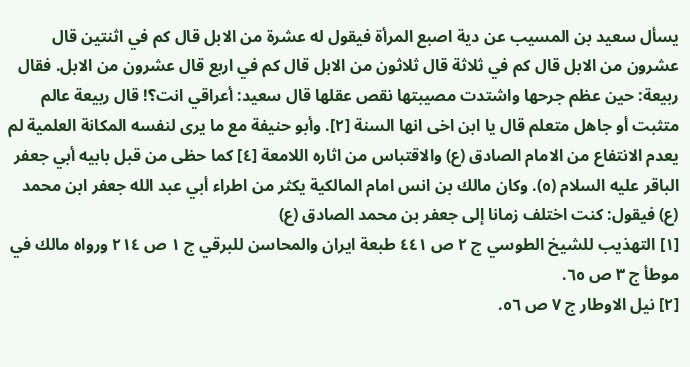يسأل سعيد بن المسيب عن دية اصبع المرأة فيقول له عشرة من الابل قال كم في اثنتين قال عشرون من الابل قال كم في ثلاثة قال ثلاثون من الابل قال كم في اربع قال عشرون من الابل. فقال ربيعة: حين عظم جرحها واشتدت مصيبتها نقص عقلها قال سعيد: أعراقي انت؟! قال ربيعة عالم متثبت أو جاهل متعلم قال يا ابن اخى انها السنة [٢]. وأبو حنيفة مع ما يرى لنفسه المكانة العلمية لم يعدم الانتفاع من الامام الصادق (ع) والاقتباس من اثاره اللامعة [٤] كما حظى من قبل بابيه أبي جعفر الباقر عليه السلام (٥). وكان مالك بن انس امام المالكية يكثر من اطراء أبي عبد الله جعفر ابن محمد (ع) فيقول: كنت اختلف زمانا إلى جعفر بن محمد الصادق (ع)
[١] التهذيب للشيخ الطوسي ج ٢ ص ٤٤١ طبعة ايران والمحاسن للبرقي ج ١ ص ٢١٤ ورواه مالك في موطأ ج ٣ ص ٦٥.
[٢] نيل الاوطار ج ٧ ص ٥٦.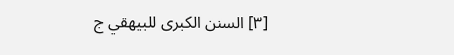[٣] السنن الكبرى للبيهقي ج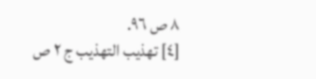٨ ص ٩٦.
[٤] تهذيب التهذيب ج ٢ ص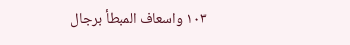١٠٣ واسعاف المبطأ برجال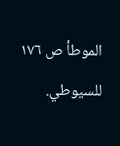الموطأ ص ١٧٦ للسيوطي.